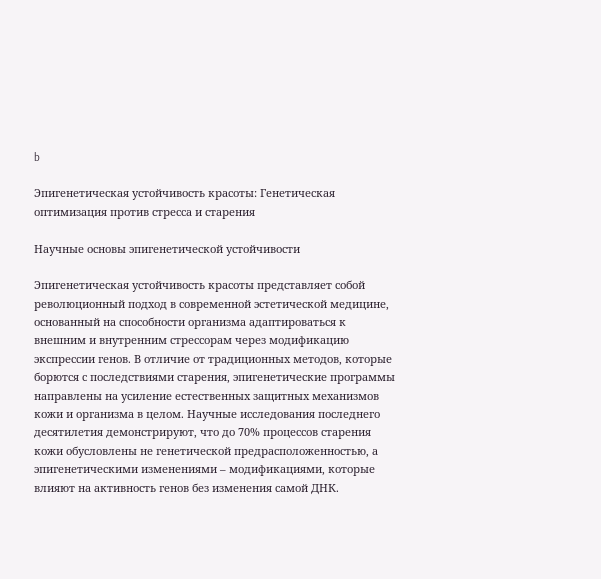b

Эпигенетическая устойчивость красоты: Генетическая оптимизация против стресса и старения

Научные основы эпигенетической устойчивости

Эпигенетическая устойчивость красоты представляет собой революционный подход в современной эстетической медицине, основанный на способности организма адаптироваться к внешним и внутренним стрессорам через модификацию экспрессии генов. В отличие от традиционных методов, которые борются с последствиями старения, эпигенетические программы направлены на усиление естественных защитных механизмов кожи и организма в целом. Научные исследования последнего десятилетия демонстрируют, что до 70% процессов старения кожи обусловлены не генетической предрасположенностью, а эпигенетическими изменениями – модификациями, которые влияют на активность генов без изменения самой ДНК.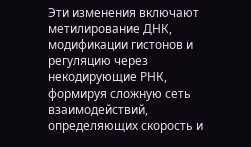Эти изменения включают метилирование ДНК, модификации гистонов и регуляцию через некодирующие РНК, формируя сложную сеть взаимодействий, определяющих скорость и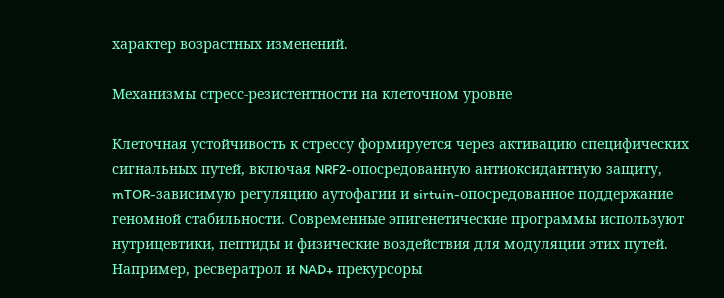характер возрастных изменений.

Механизмы стресс-резистентности на клеточном уровне

Клеточная устойчивость к стрессу формируется через активацию специфических сигнальных путей, включая NRF2-опосредованную антиоксидантную защиту, mTOR-зависимую регуляцию аутофагии и sirtuin-опосредованное поддержание геномной стабильности. Современные эпигенетические программы используют нутрицевтики, пептиды и физические воздействия для модуляции этих путей. Например, ресвератрол и NAD+ прекурсоры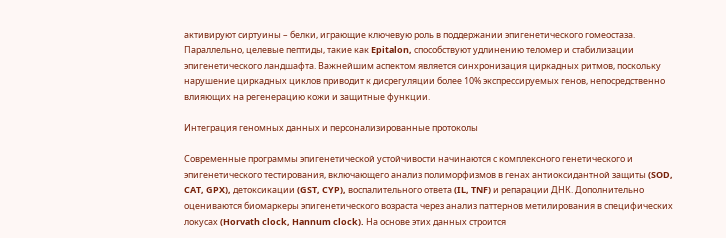активируют сиртуины – белки, играющие ключевую роль в поддержании эпигенетического гомеостаза. Параллельно, целевые пептиды, такие как Epitalon, способствуют удлинению теломер и стабилизации эпигенетического ландшафта. Важнейшим аспектом является синхронизация циркадных ритмов, поскольку нарушение циркадных циклов приводит к дисрегуляции более 10% экспрессируемых генов, непосредственно влияющих на регенерацию кожи и защитные функции.

Интеграция геномных данных и персонализированные протоколы

Современные программы эпигенетической устойчивости начинаются с комплексного генетического и эпигенетического тестирования, включающего анализ полиморфизмов в генах антиоксидантной защиты (SOD, CAT, GPX), детоксикации (GST, CYP), воспалительного ответа (IL, TNF) и репарации ДНК. Дополнительно оцениваются биомаркеры эпигенетического возраста через анализ паттернов метилирования в специфических локусах (Horvath clock, Hannum clock). На основе этих данных строится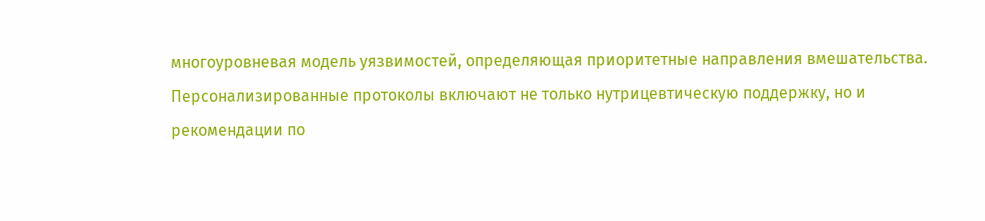многоуровневая модель уязвимостей, определяющая приоритетные направления вмешательства. Персонализированные протоколы включают не только нутрицевтическую поддержку, но и рекомендации по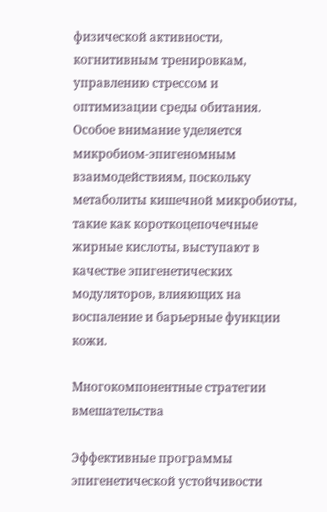физической активности, когнитивным тренировкам, управлению стрессом и оптимизации среды обитания. Особое внимание уделяется микробиом-эпигеномным взаимодействиям, поскольку метаболиты кишечной микробиоты, такие как короткоцепочечные жирные кислоты, выступают в качестве эпигенетических модуляторов, влияющих на воспаление и барьерные функции кожи.

Многокомпонентные стратегии вмешательства

Эффективные программы эпигенетической устойчивости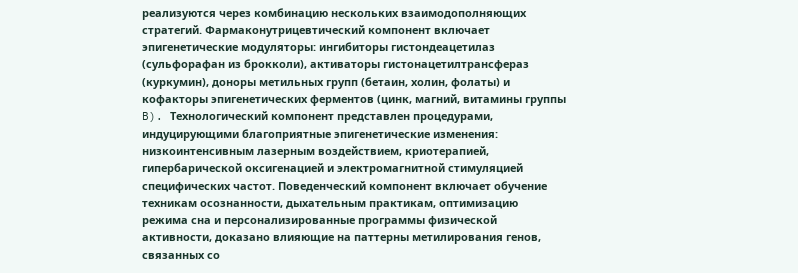реализуются через комбинацию нескольких взаимодополняющих стратегий. Фармаконутрицевтический компонент включает эпигенетические модуляторы: ингибиторы гистондеацетилаз (сульфорафан из брокколи), активаторы гистонацетилтрансфераз (куркумин), доноры метильных групп (бетаин, холин, фолаты) и кофакторы эпигенетических ферментов (цинк, магний, витамины группы B). Технологический компонент представлен процедурами, индуцирующими благоприятные эпигенетические изменения: низкоинтенсивным лазерным воздействием, криотерапией, гипербарической оксигенацией и электромагнитной стимуляцией специфических частот. Поведенческий компонент включает обучение техникам осознанности, дыхательным практикам, оптимизацию режима сна и персонализированные программы физической активности, доказано влияющие на паттерны метилирования генов, связанных со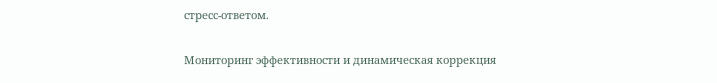стресс-ответом.

Мониторинг эффективности и динамическая коррекция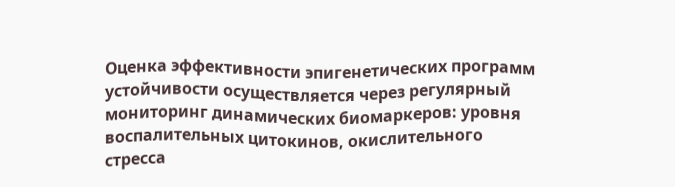Оценка эффективности эпигенетических программ устойчивости осуществляется через регулярный мониторинг динамических биомаркеров: уровня воспалительных цитокинов, окислительного стресса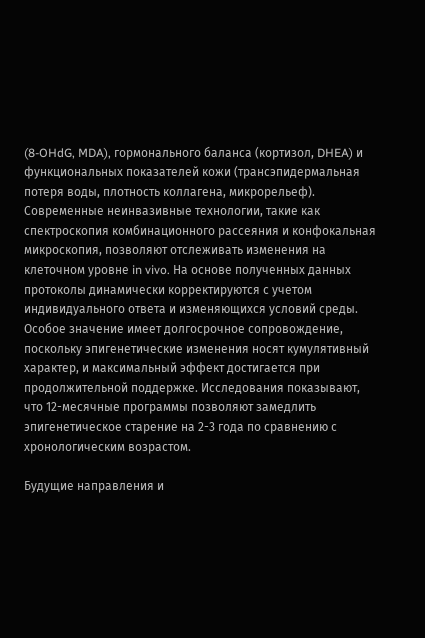(8-OHdG, MDA), гормонального баланса (кортизол, DHEA) и функциональных показателей кожи (трансэпидермальная потеря воды, плотность коллагена, микрорельеф). Современные неинвазивные технологии, такие как спектроскопия комбинационного рассеяния и конфокальная микроскопия, позволяют отслеживать изменения на клеточном уровне in vivo. На основе полученных данных протоколы динамически корректируются с учетом индивидуального ответа и изменяющихся условий среды. Особое значение имеет долгосрочное сопровождение, поскольку эпигенетические изменения носят кумулятивный характер, и максимальный эффект достигается при продолжительной поддержке. Исследования показывают, что 12-месячные программы позволяют замедлить эпигенетическое старение на 2-3 года по сравнению с хронологическим возрастом.

Будущие направления и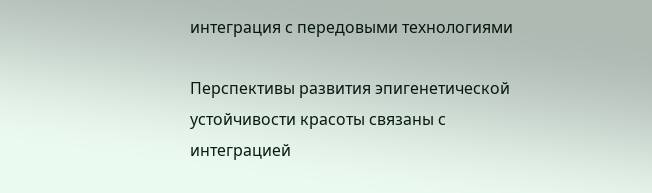интеграция с передовыми технологиями

Перспективы развития эпигенетической устойчивости красоты связаны с интеграцией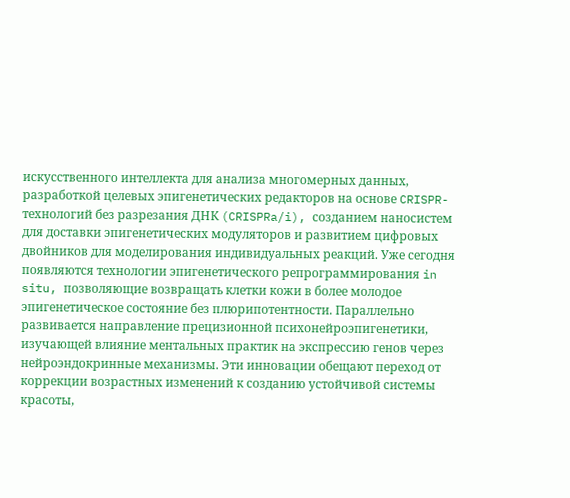искусственного интеллекта для анализа многомерных данных, разработкой целевых эпигенетических редакторов на основе CRISPR-технологий без разрезания ДНК (CRISPRa/i), созданием наносистем для доставки эпигенетических модуляторов и развитием цифровых двойников для моделирования индивидуальных реакций. Уже сегодня появляются технологии эпигенетического репрограммирования in situ, позволяющие возвращать клетки кожи в более молодое эпигенетическое состояние без плюрипотентности. Параллельно развивается направление прецизионной психонейроэпигенетики, изучающей влияние ментальных практик на экспрессию генов через нейроэндокринные механизмы. Эти инновации обещают переход от коррекции возрастных изменений к созданию устойчивой системы красоты,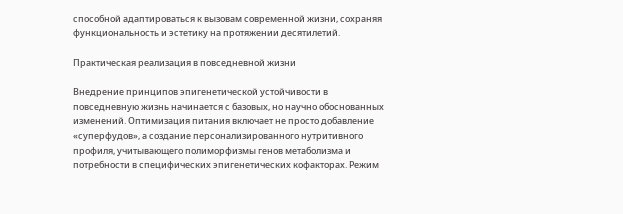способной адаптироваться к вызовам современной жизни, сохраняя функциональность и эстетику на протяжении десятилетий.

Практическая реализация в повседневной жизни

Внедрение принципов эпигенетической устойчивости в повседневную жизнь начинается с базовых, но научно обоснованных изменений. Оптимизация питания включает не просто добавление «суперфудов», а создание персонализированного нутритивного профиля, учитывающего полиморфизмы генов метаболизма и потребности в специфических эпигенетических кофакторах. Режим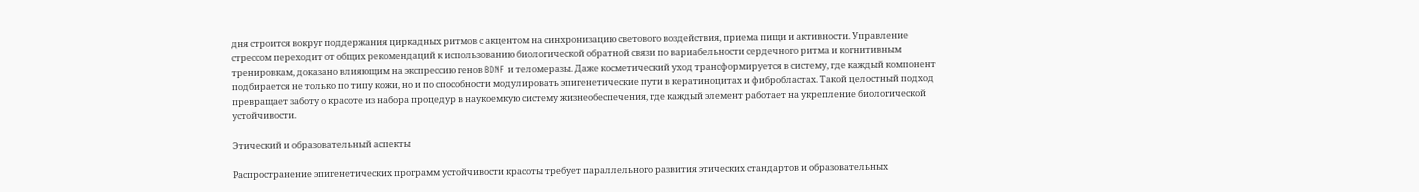дня строится вокруг поддержания циркадных ритмов с акцентом на синхронизацию светового воздействия, приема пищи и активности. Управление стрессом переходит от общих рекомендаций к использованию биологической обратной связи по вариабельности сердечного ритма и когнитивным тренировкам, доказано влияющим на экспрессию генов BDNF и теломеразы. Даже косметический уход трансформируется в систему, где каждый компонент подбирается не только по типу кожи, но и по способности модулировать эпигенетические пути в кератиноцитах и фибробластах. Такой целостный подход превращает заботу о красоте из набора процедур в наукоемкую систему жизнеобеспечения, где каждый элемент работает на укрепление биологической устойчивости.

Этический и образовательный аспекты

Распространение эпигенетических программ устойчивости красоты требует параллельного развития этических стандартов и образовательных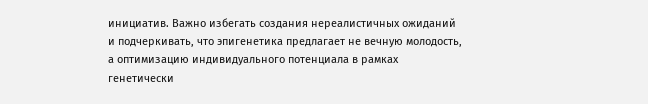инициатив. Важно избегать создания нереалистичных ожиданий и подчеркивать, что эпигенетика предлагает не вечную молодость, а оптимизацию индивидуального потенциала в рамках генетически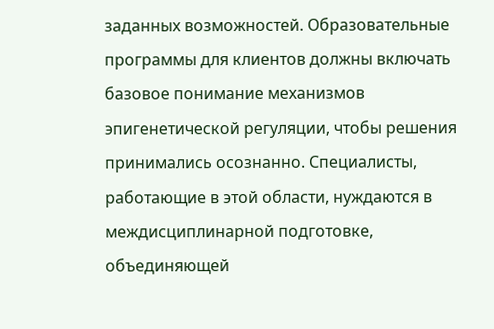заданных возможностей. Образовательные программы для клиентов должны включать базовое понимание механизмов эпигенетической регуляции, чтобы решения принимались осознанно. Специалисты, работающие в этой области, нуждаются в междисциплинарной подготовке, объединяющей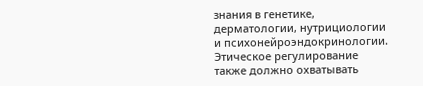знания в генетике, дерматологии, нутрициологии и психонейроэндокринологии. Этическое регулирование также должно охватывать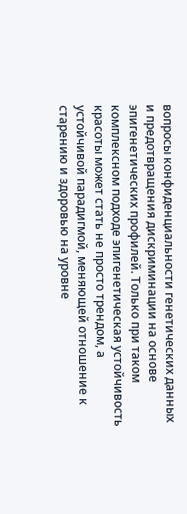вопросы конфиденциальности генетических данных и предотвращения дискриминации на основе эпигенетических профилей. Только при таком комплексном подходе эпигенетическая устойчивость красоты может стать не просто трендом, а устойчивой парадигмой, меняющей отношение к старению и здоровью на уровне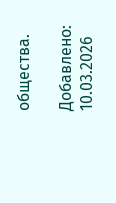общества.

Добавлено: 10.03.2026